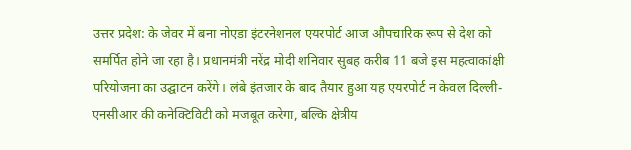उत्तर प्रदेश: के जेवर में बना नोएडा इंटरनेशनल एयरपोर्ट आज औपचारिक रूप से देश को समर्पित होने जा रहा है। प्रधानमंत्री नरेंद्र मोदी शनिवार सुबह करीब 11 बजे इस महत्वाकांक्षी परियोजना का उद्घाटन करेंगे। लंबे इंतजार के बाद तैयार हुआ यह एयरपोर्ट न केवल दिल्ली-एनसीआर की कनेक्टिविटी को मजबूत करेगा, बल्कि क्षेत्रीय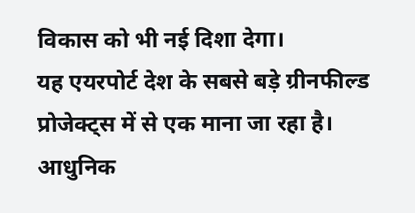विकास को भी नई दिशा देगा।
यह एयरपोर्ट देश के सबसे बड़े ग्रीनफील्ड प्रोजेक्ट्स में से एक माना जा रहा है। आधुनिक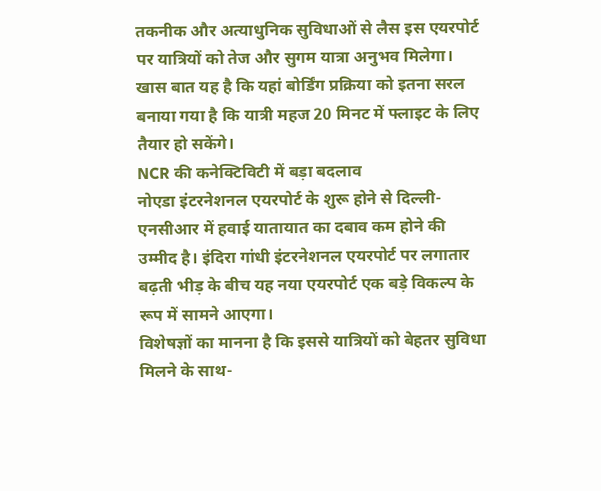तकनीक और अत्याधुनिक सुविधाओं से लैस इस एयरपोर्ट पर यात्रियों को तेज और सुगम यात्रा अनुभव मिलेगा। खास बात यह है कि यहां बोर्डिंग प्रक्रिया को इतना सरल बनाया गया है कि यात्री महज 20 मिनट में फ्लाइट के लिए तैयार हो सकेंगे।
NCR की कनेक्टिविटी में बड़ा बदलाव
नोएडा इंटरनेशनल एयरपोर्ट के शुरू होने से दिल्ली-एनसीआर में हवाई यातायात का दबाव कम होने की उम्मीद है। इंदिरा गांधी इंटरनेशनल एयरपोर्ट पर लगातार बढ़ती भीड़ के बीच यह नया एयरपोर्ट एक बड़े विकल्प के रूप में सामने आएगा।
विशेषज्ञों का मानना है कि इससे यात्रियों को बेहतर सुविधा मिलने के साथ-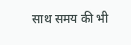साथ समय की भी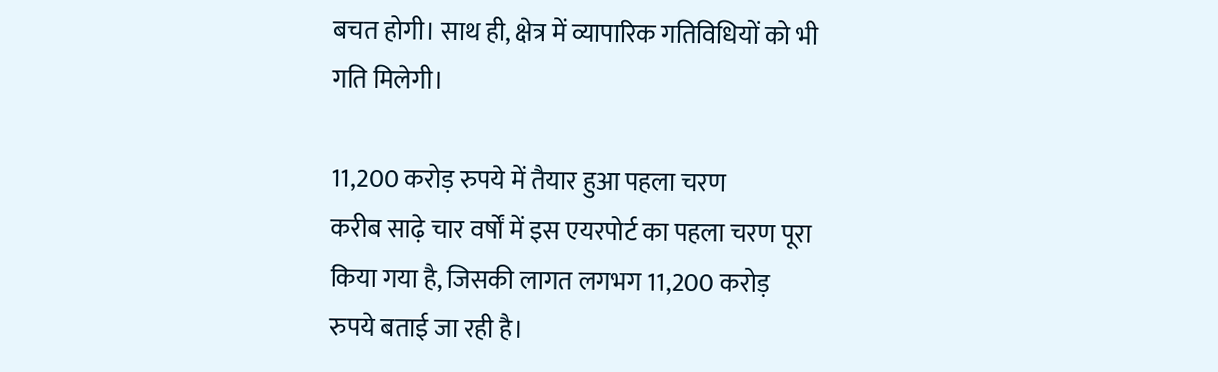बचत होगी। साथ ही, क्षेत्र में व्यापारिक गतिविधियों को भी गति मिलेगी।

11,200 करोड़ रुपये में तैयार हुआ पहला चरण
करीब साढ़े चार वर्षों में इस एयरपोर्ट का पहला चरण पूरा किया गया है, जिसकी लागत लगभग 11,200 करोड़ रुपये बताई जा रही है।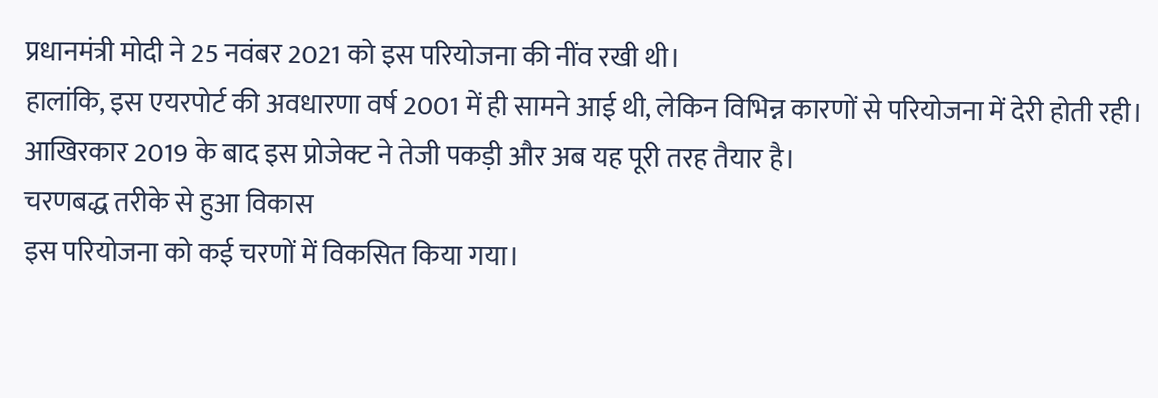प्रधानमंत्री मोदी ने 25 नवंबर 2021 को इस परियोजना की नींव रखी थी।
हालांकि, इस एयरपोर्ट की अवधारणा वर्ष 2001 में ही सामने आई थी, लेकिन विभिन्न कारणों से परियोजना में देरी होती रही। आखिरकार 2019 के बाद इस प्रोजेक्ट ने तेजी पकड़ी और अब यह पूरी तरह तैयार है।
चरणबद्ध तरीके से हुआ विकास
इस परियोजना को कई चरणों में विकसित किया गया।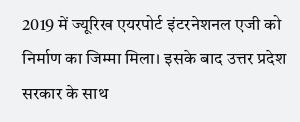2019 में ज्यूरिख एयरपोर्ट इंटरनेशनल एजी को निर्माण का जिम्मा मिला। इसके बाद उत्तर प्रदेश सरकार के साथ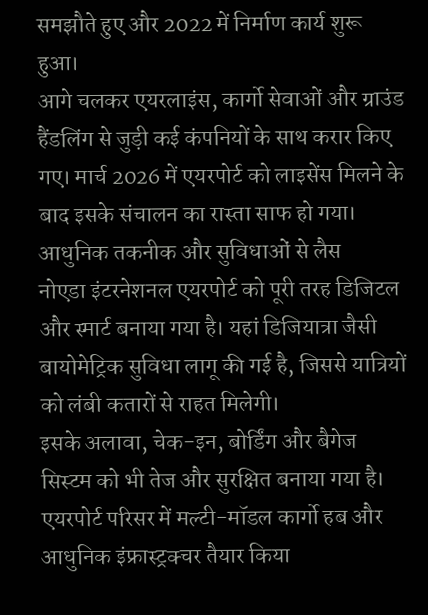समझौते हुए और 2022 में निर्माण कार्य शुरू हुआ।
आगे चलकर एयरलाइंस, कार्गो सेवाओं और ग्राउंड हैंडलिंग से जुड़ी कई कंपनियों के साथ करार किए गए। मार्च 2026 में एयरपोर्ट को लाइसेंस मिलने के बाद इसके संचालन का रास्ता साफ हो गया।
आधुनिक तकनीक और सुविधाओं से लैस
नोएडा इंटरनेशनल एयरपोर्ट को पूरी तरह डिजिटल और स्मार्ट बनाया गया है। यहां डिजियात्रा जैसी बायोमेट्रिक सुविधा लागू की गई है, जिससे यात्रियों को लंबी कतारों से राहत मिलेगी।
इसके अलावा, चेक-इन, बोर्डिंग और बैगेज सिस्टम को भी तेज और सुरक्षित बनाया गया है। एयरपोर्ट परिसर में मल्टी-मॉडल कार्गो हब और आधुनिक इंफ्रास्ट्रक्चर तैयार किया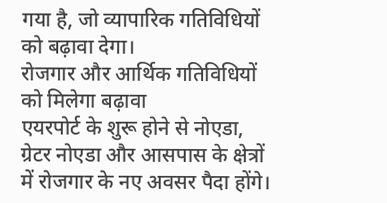गया है, जो व्यापारिक गतिविधियों को बढ़ावा देगा।
रोजगार और आर्थिक गतिविधियों को मिलेगा बढ़ावा
एयरपोर्ट के शुरू होने से नोएडा, ग्रेटर नोएडा और आसपास के क्षेत्रों में रोजगार के नए अवसर पैदा होंगे।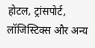होटल, ट्रांसपोर्ट, लॉजिस्टिक्स और अन्य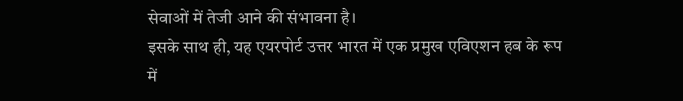सेवाओं में तेजी आने की संभावना है।
इसके साथ ही, यह एयरपोर्ट उत्तर भारत में एक प्रमुख एविएशन हब के रूप में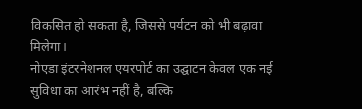विकसित हो सकता है, जिससे पर्यटन को भी बढ़ावा मिलेगा।
नोएडा इंटरनेशनल एयरपोर्ट का उद्घाटन केवल एक नई सुविधा का आरंभ नहीं है, बल्कि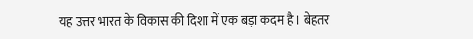यह उत्तर भारत के विकास की दिशा में एक बड़ा कदम है। बेहतर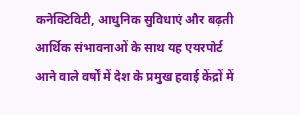कनेक्टिविटी, आधुनिक सुविधाएं और बढ़ती आर्थिक संभावनाओं के साथ यह एयरपोर्ट आने वाले वर्षों में देश के प्रमुख हवाई केंद्रों में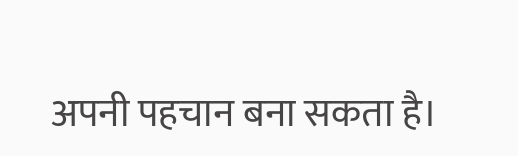अपनी पहचान बना सकता है।